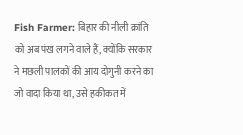Fish Farmer: बिहार की नीली क्रांति को अब पंख लगने वाले हैं, क्योंकि सरकार ने मछली पालकों की आय दोगुनी करने का जो वादा किया था, उसे हकीकत में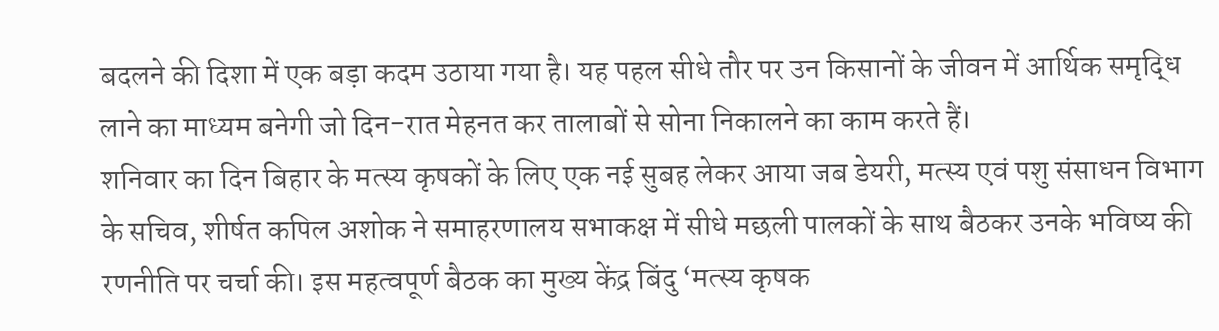बदलने की दिशा में एक बड़ा कदम उठाया गया है। यह पहल सीधे तौर पर उन किसानों के जीवन में आर्थिक समृद्धि लाने का माध्यम बनेगी जो दिन-रात मेहनत कर तालाबों से सोना निकालने का काम करते हैं।
शनिवार का दिन बिहार के मत्स्य कृषकों के लिए एक नई सुबह लेकर आया जब डेयरी, मत्स्य एवं पशु संसाधन विभाग के सचिव, शीर्षत कपिल अशोक ने समाहरणालय सभाकक्ष में सीधे मछली पालकों के साथ बैठकर उनके भविष्य की रणनीति पर चर्चा की। इस महत्वपूर्ण बैठक का मुख्य केंद्र बिंदु ‘मत्स्य कृषक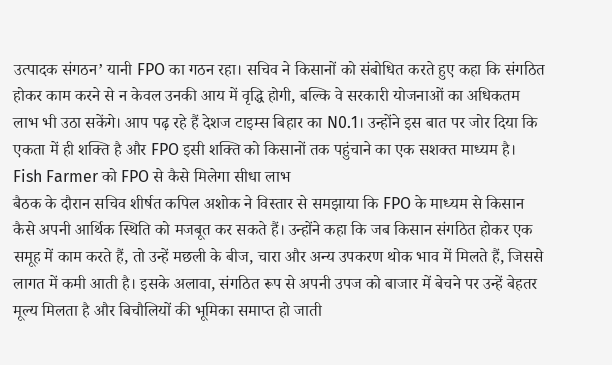उत्पादक संगठन’ यानी FPO का गठन रहा। सचिव ने किसानों को संबोधित करते हुए कहा कि संगठित होकर काम करने से न केवल उनकी आय में वृद्धि होगी, बल्कि वे सरकारी योजनाओं का अधिकतम लाभ भी उठा सकेंगे। आप पढ़ रहे हैं देशज टाइम्स बिहार का N0.1। उन्होंने इस बात पर जोर दिया कि एकता में ही शक्ति है और FPO इसी शक्ति को किसानों तक पहुंचाने का एक सशक्त माध्यम है।
Fish Farmer को FPO से कैसे मिलेगा सीधा लाभ
बैठक के दौरान सचिव शीर्षत कपिल अशोक ने विस्तार से समझाया कि FPO के माध्यम से किसान कैसे अपनी आर्थिक स्थिति को मजबूत कर सकते हैं। उन्होंने कहा कि जब किसान संगठित होकर एक समूह में काम करते हैं, तो उन्हें मछली के बीज, चारा और अन्य उपकरण थोक भाव में मिलते हैं, जिससे लागत में कमी आती है। इसके अलावा, संगठित रूप से अपनी उपज को बाजार में बेचने पर उन्हें बेहतर मूल्य मिलता है और बिचौलियों की भूमिका समाप्त हो जाती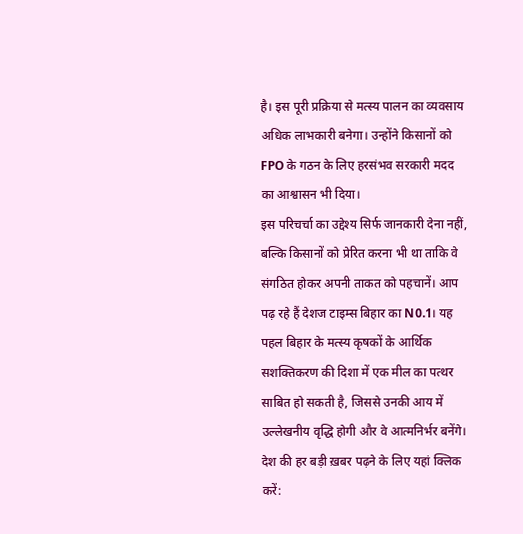है। इस पूरी प्रक्रिया से मत्स्य पालन का व्यवसाय अधिक लाभकारी बनेगा। उन्होंने किसानों को FPO के गठन के लिए हरसंभव सरकारी मदद का आश्वासन भी दिया।
इस परिचर्चा का उद्देश्य सिर्फ जानकारी देना नहीं, बल्कि किसानों को प्रेरित करना भी था ताकि वे संगठित होकर अपनी ताकत को पहचानें। आप पढ़ रहे हैं देशज टाइम्स बिहार का N0.1। यह पहल बिहार के मत्स्य कृषकों के आर्थिक सशक्तिकरण की दिशा में एक मील का पत्थर साबित हो सकती है, जिससे उनकी आय में उल्लेखनीय वृद्धि होगी और वे आत्मनिर्भर बनेंगे। देश की हर बड़ी ख़बर पढ़ने के लिए यहां क्लिक करें: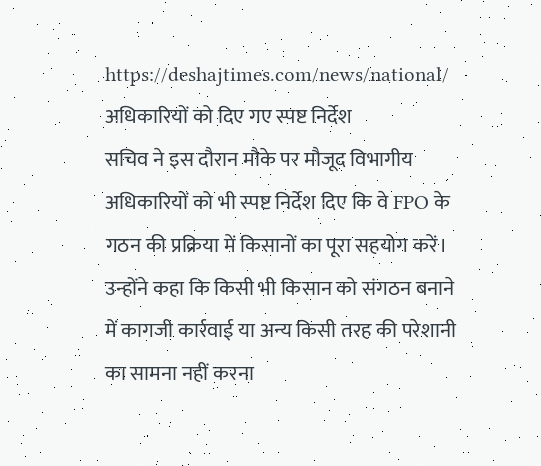https://deshajtimes.com/news/national/
अधिकारियों को दिए गए स्पष्ट निर्देश
सचिव ने इस दौरान मौके पर मौजूद विभागीय अधिकारियों को भी स्पष्ट निर्देश दिए कि वे FPO के गठन की प्रक्रिया में किसानों का पूरा सहयोग करें। उन्होंने कहा कि किसी भी किसान को संगठन बनाने में कागजी कार्रवाई या अन्य किसी तरह की परेशानी का सामना नहीं करना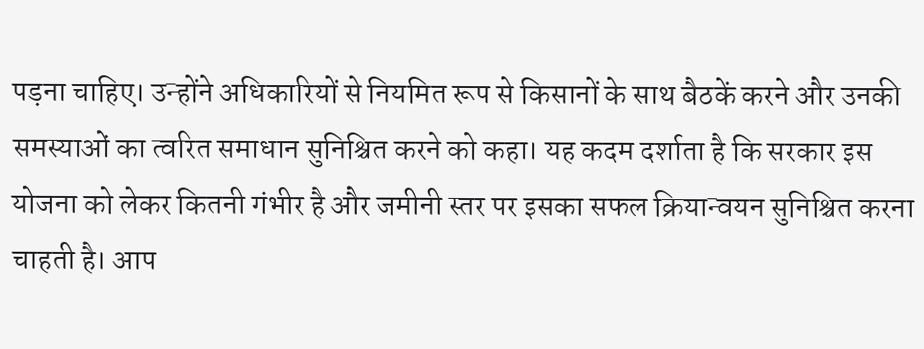पड़ना चाहिए। उन्होंने अधिकारियों से नियमित रूप से किसानों के साथ बैठकें करने और उनकी समस्याओं का त्वरित समाधान सुनिश्चित करने को कहा। यह कदम दर्शाता है कि सरकार इस योजना को लेकर कितनी गंभीर है और जमीनी स्तर पर इसका सफल क्रियान्वयन सुनिश्चित करना चाहती है। आप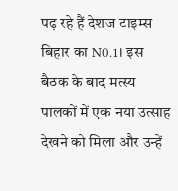पढ़ रहे हैं देशज टाइम्स बिहार का N0.1। इस बैठक के बाद मत्स्य पालकों में एक नया उत्साह देखने को मिला और उन्हें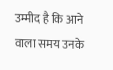उम्मीद है कि आने वाला समय उनके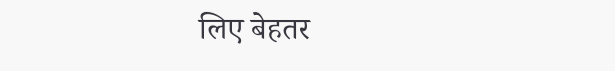लिए बेहतर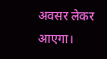अवसर लेकर आएगा।